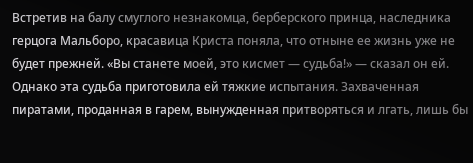Встретив на балу смуглого незнакомца, берберского принца, наследника герцога Мальборо, красавица Криста поняла, что отныне ее жизнь уже не будет прежней. «Вы станете моей, это кисмет — судьба!» — сказал он ей. Однако эта судьба приготовила ей тяжкие испытания. Захваченная пиратами, проданная в гарем, вынужденная притворяться и лгать, лишь бы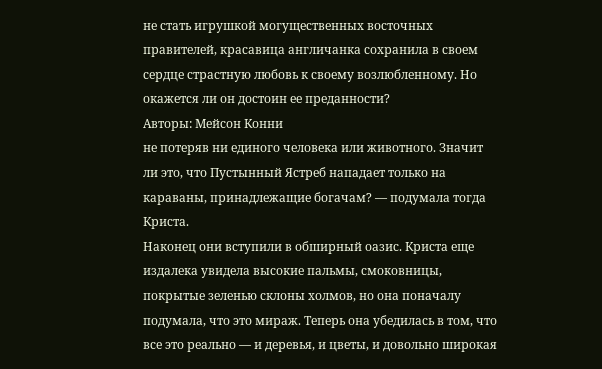не стать игрушкой могущественных восточных правителей, красавица англичанка сохранила в своем сердце страстную любовь к своему возлюбленному. Но окажется ли он достоин ее преданности?
Авторы: Мейсон Конни
не потеряв ни единого человека или животного. Значит ли это, что Пустынный Ястреб нападает только на караваны, принадлежащие богачам? — подумала тогда Криста.
Наконец они вступили в обширный оазис. Криста еще издалека увидела высокие пальмы, смоковницы, покрытые зеленью склоны холмов, но она поначалу подумала, что это мираж. Теперь она убедилась в том, что все это реально — и деревья, и цветы, и довольно широкая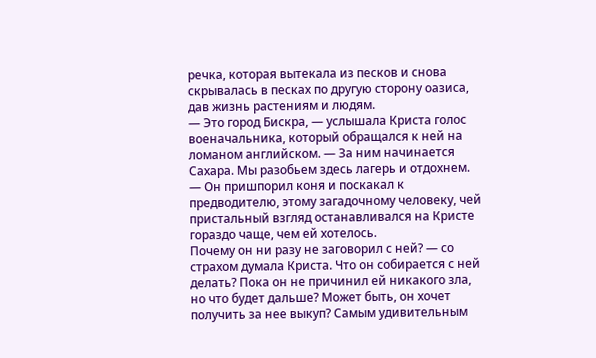речка, которая вытекала из песков и снова скрывалась в песках по другую сторону оазиса, дав жизнь растениям и людям.
— Это город Бискра, — услышала Криста голос военачальника, который обращался к ней на ломаном английском. — За ним начинается Сахара. Мы разобьем здесь лагерь и отдохнем. — Он пришпорил коня и поскакал к предводителю, этому загадочному человеку, чей пристальный взгляд останавливался на Кристе гораздо чаще, чем ей хотелось.
Почему он ни разу не заговорил с ней? — со страхом думала Криста. Что он собирается с ней делать? Пока он не причинил ей никакого зла, но что будет дальше? Может быть, он хочет получить за нее выкуп? Самым удивительным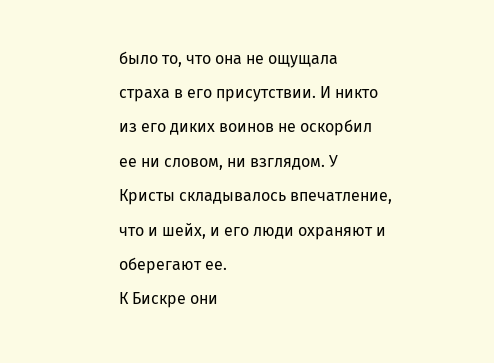было то, что она не ощущала страха в его присутствии. И никто из его диких воинов не оскорбил ее ни словом, ни взглядом. У Кристы складывалось впечатление, что и шейх, и его люди охраняют и оберегают ее.
К Бискре они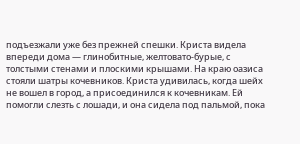подъезжали уже без прежней спешки. Криста видела впереди дома — глинобитные, желтовато-бурые, с толстыми стенами и плоскими крышами. На краю оазиса стояли шатры кочевников. Криста удивилась, когда шейх не вошел в город, а присоединился к кочевникам. Ей помогли слезть с лошади, и она сидела под пальмой, пока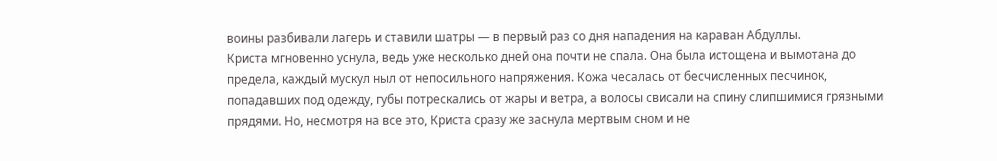воины разбивали лагерь и ставили шатры — в первый раз со дня нападения на караван Абдуллы.
Криста мгновенно уснула, ведь уже несколько дней она почти не спала. Она была истощена и вымотана до предела, каждый мускул ныл от непосильного напряжения. Кожа чесалась от бесчисленных песчинок, попадавших под одежду, губы потрескались от жары и ветра, а волосы свисали на спину слипшимися грязными прядями. Но, несмотря на все это, Криста сразу же заснула мертвым сном и не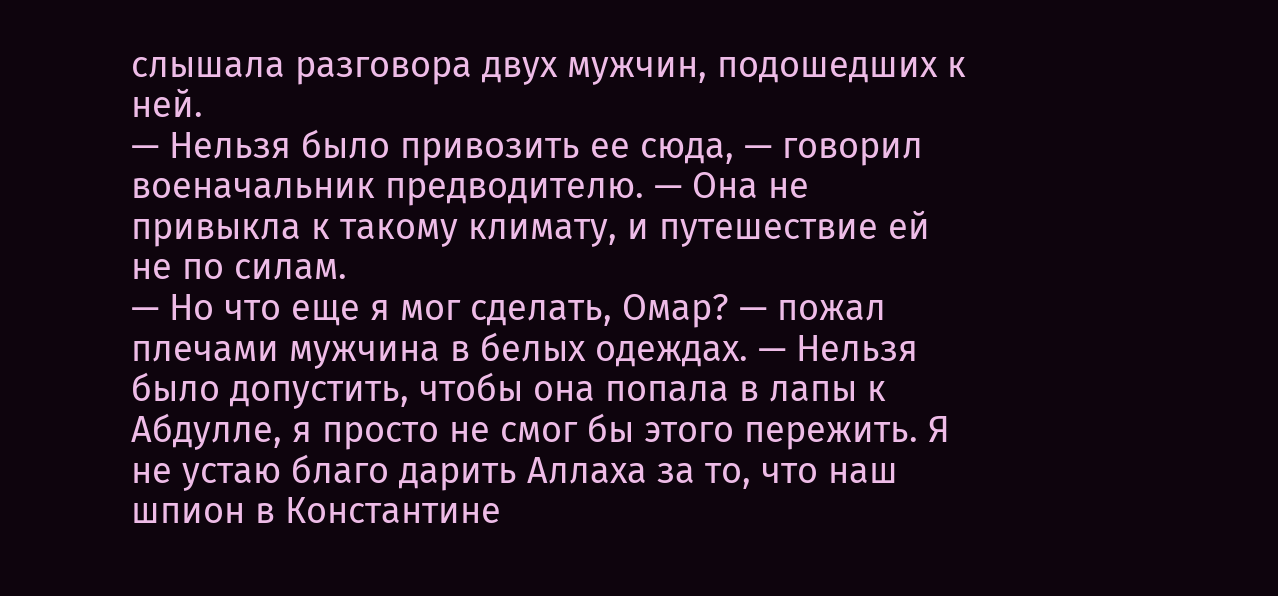слышала разговора двух мужчин, подошедших к ней.
— Нельзя было привозить ее сюда, — говорил военачальник предводителю. — Она не привыкла к такому климату, и путешествие ей не по силам.
— Но что еще я мог сделать, Омар? — пожал плечами мужчина в белых одеждах. — Нельзя было допустить, чтобы она попала в лапы к Абдулле, я просто не смог бы этого пережить. Я не устаю благо дарить Аллаха за то, что наш шпион в Константине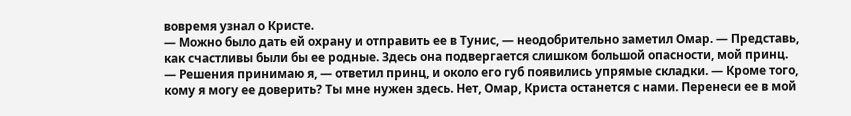вовремя узнал о Кристе.
— Можно было дать ей охрану и отправить ее в Тунис, — неодобрительно заметил Омар. — Представь, как счастливы были бы ее родные. Здесь она подвергается слишком большой опасности, мой принц.
— Решения принимаю я, — ответил принц, и около его губ появились упрямые складки. — Кроме того, кому я могу ее доверить? Ты мне нужен здесь. Нет, Омар, Криста останется с нами. Перенеси ее в мой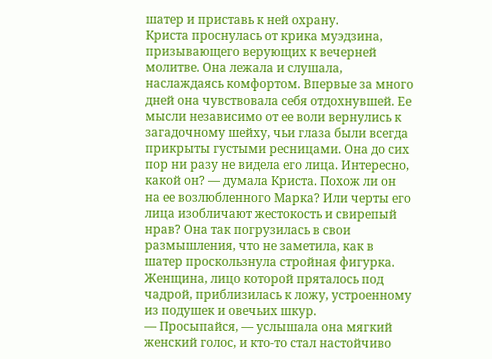шатер и приставь к ней охрану.
Криста проснулась от крика муэдзина, призывающего верующих к вечерней молитве. Она лежала и слушала, наслаждаясь комфортом. Впервые за много дней она чувствовала себя отдохнувшей. Ее мысли независимо от ее воли вернулись к загадочному шейху, чьи глаза были всегда прикрыты густыми ресницами. Она до сих пор ни разу не видела его лица. Интересно, какой он? — думала Криста. Похож ли он на ее возлюбленного Марка? Или черты его лица изобличают жестокость и свирепый нрав? Она так погрузилась в свои размышления, что не заметила, как в шатер проскользнула стройная фигурка. Женщина, лицо которой пряталось под чадрой, приблизилась к ложу, устроенному из подушек и овечьих шкур.
— Просыпайся, — услышала она мягкий женский голос, и кто-то стал настойчиво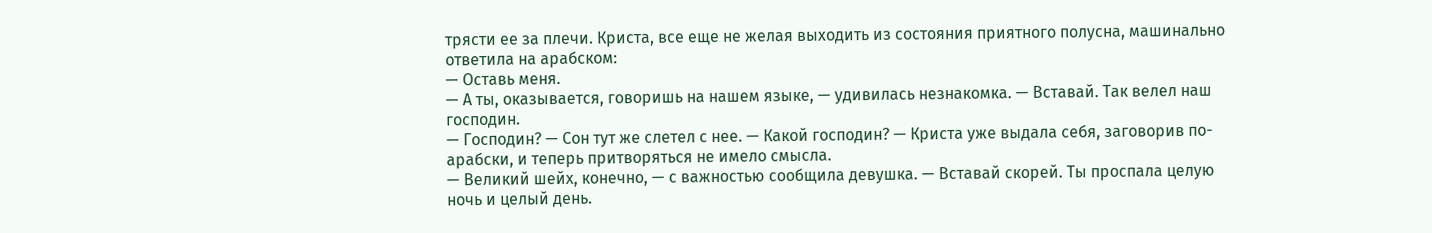трясти ее за плечи. Криста, все еще не желая выходить из состояния приятного полусна, машинально ответила на арабском:
— Оставь меня.
— А ты, оказывается, говоришь на нашем языке, — удивилась незнакомка. — Вставай. Так велел наш господин.
— Господин? — Сон тут же слетел с нее. — Какой господин? — Криста уже выдала себя, заговорив по-арабски, и теперь притворяться не имело смысла.
— Великий шейх, конечно, — с важностью сообщила девушка. — Вставай скорей. Ты проспала целую ночь и целый день.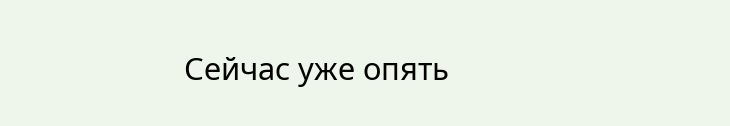Сейчас уже опять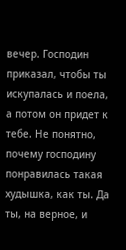вечер. Господин приказал, чтобы ты искупалась и поела, а потом он придет к тебе. Не понятно, почему господину понравилась такая худышка, как ты. Да ты, на верное, и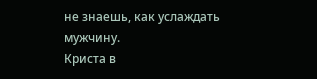не знаешь, как услаждать мужчину.
Криста в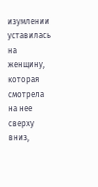изумлении уставилась на женщину, которая смотрела на нее сверху вниз,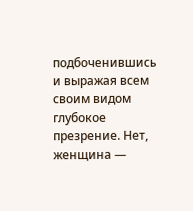подбоченившись и выражая всем своим видом глубокое презрение. Нет, женщина —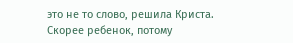это не то слово, решила Криста. Скорее ребенок, потому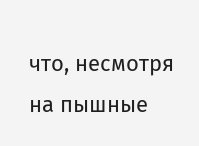что, несмотря на пышные